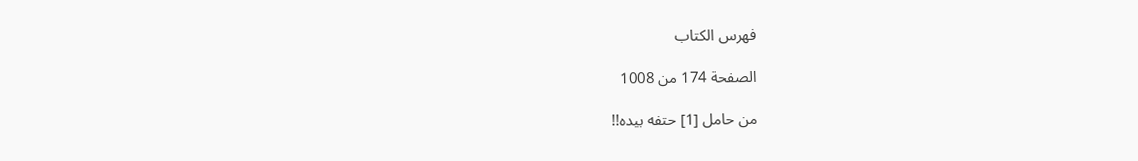فهرس الكتاب

الصفحة 174 من 1008

من حامل [1] حتفه بيده!!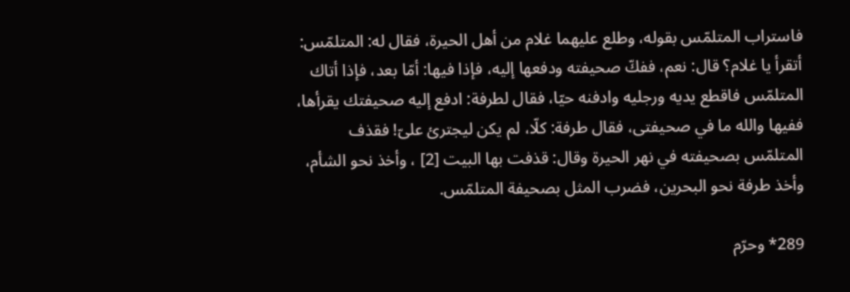فاستراب المتلمّس بقوله، وطلع عليهما غلام من أهل الحيرة، فقال له: المتلمّس: أتقرأ يا غلام؟ قال: نعم، ففكّ صحيفته ودفعها إليه، فإذا فيها: أمّا بعد، فإذا أتاك المتلمّس فاقطع يديه ورجليه وادفنه حيّا، فقال لطرفة: ادفع إليه صحيفتك يقرأها، ففيها والله ما في صحيفتى، فقال طرفة: كلّا، لم يكن ليجترئ علىّ! فقذف المتلمّس بصحيفته في نهر الحيرة وقال: قذفت بها البيت [2] ، وأخذ نحو الشأم، وأخذ طرفة نحو البحرين، فضرب المثل بصحيفة المتلمّس.

289* وحرّم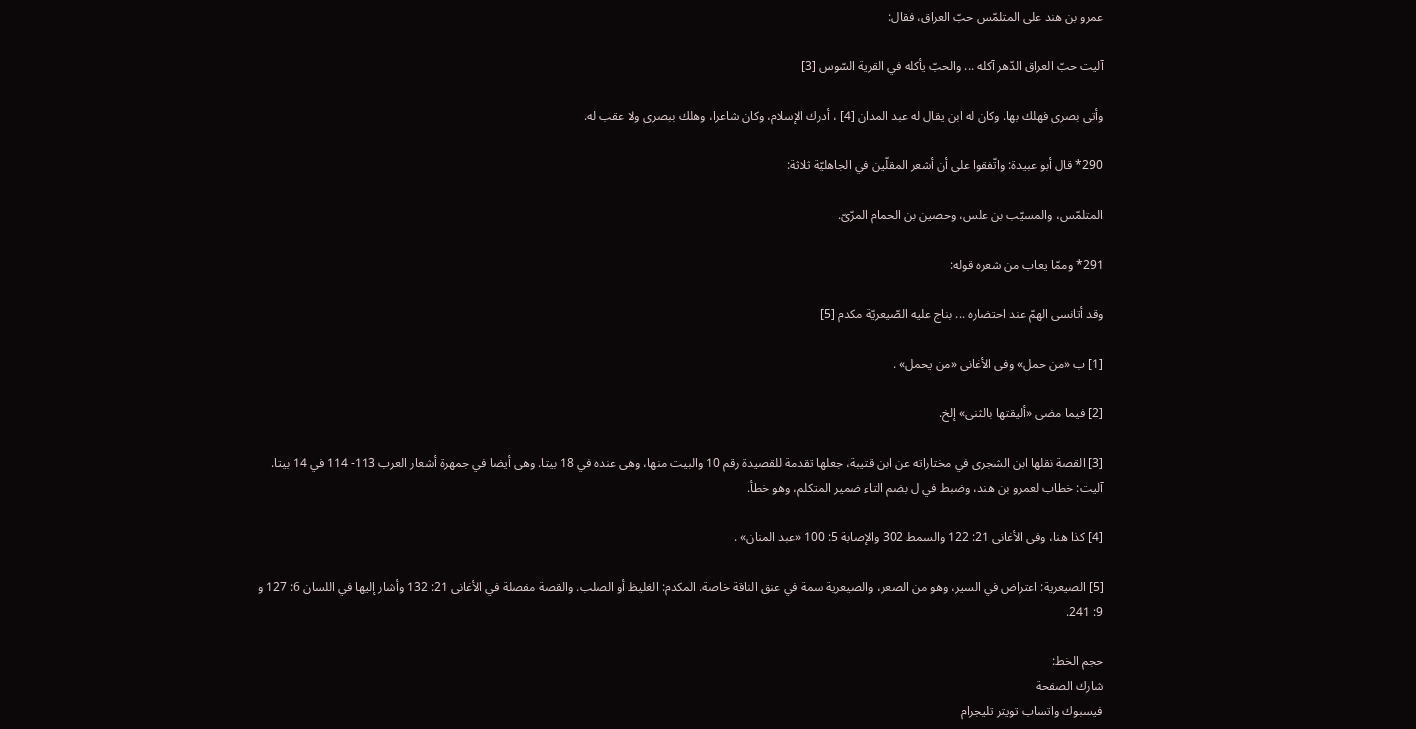عمرو بن هند على المتلمّس حبّ العراق، فقال:

آليت حبّ العراق الدّهر آكله ... والحبّ يأكله في القرية السّوس [3]

وأتى بصرى فهلك بها. وكان له ابن يقال له عبد المدان [4] ، أدرك الإسلام، وكان شاعرا، وهلك ببصرى ولا عقب له.

290* قال أبو عبيدة: واتّفقوا على أن أشعر المقلّين في الجاهليّة ثلاثة:

المتلمّس، والمسيّب بن علس، وحصين بن الحمام المرّىّ.

291* وممّا يعاب من شعره قوله:

وقد أتانسى الهمّ عند احتضاره ... بناج عليه الصّيعريّة مكدم [5]

[1] ب «من حمل» وفى الأغانى «من يحمل» .

[2] فيما مضى «أليقتها بالثنى» إلخ.

[3] القصة نقلها ابن الشجرى في مختاراته عن ابن قتيبة، جعلها تقدمة للقصيدة رقم 10 والبيت منها، وهى عنده في 18 بيتا. وهى أيضا في جمهرة أشعار العرب 113- 114 في 14 بيتا. آليت: خطاب لعمرو بن هند، وضبط في ل بضم التاء ضمير المتكلم، وهو خطأ.

[4] كذا هنا، وفى الأغانى 21: 122 والسمط 302 والإصابة 5: 100 «عبد المنان» .

[5] الصيعرية: اعتراض في السير، وهو من الصعر، والصيعرية سمة في عنق الناقة خاصة. المكدم: الغليظ أو الصلب. والقصة مفصلة في الأغانى 21: 132 وأشار إليها في اللسان 6: 127 و 9: 241.

حجم الخط:
شارك الصفحة
فيسبوك واتساب تويتر تليجرام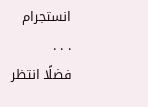انستجرام
. . .
فضلًا انتظر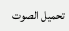تحميل الصوت